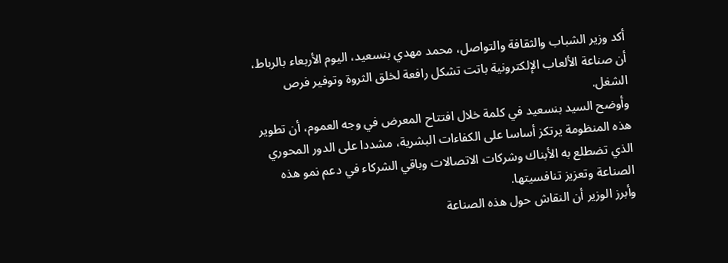أكد وزير الشباب والثقافة والتواصل، محمد مهدي بنسعيد، اليوم الأربعاء بالرباط، أن صناعة الألعاب الإلكترونية باتت تشكل رافعة لخلق الثروة وتوفير فرص الشغل.
وأوضح السيد بنسعيد في كلمة خلال افتتاح المعرض في وجه العموم، أن تطوير هذه المنظومة يرتكز أساسا على الكفاءات البشرية، مشددا على الدور المحوري الذي تضطلع به الأبناك وشركات الاتصالات وباقي الشركاء في دعم نمو هذه الصناعة وتعزيز تنافسيتها.
وأبرز الوزير أن النقاش حول هذه الصناعة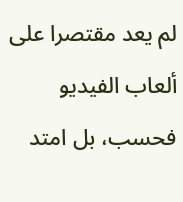لم يعد مقتصرا على ألعاب الفيديو فحسب، بل امتد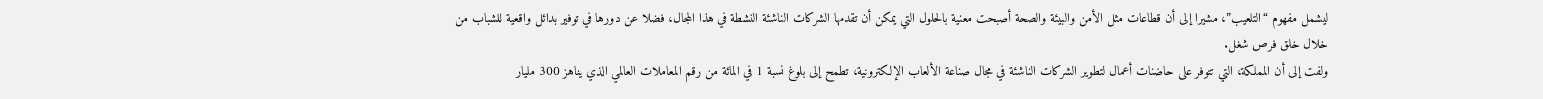ليشمل مفهوم “التلعيب”، مشيرا إلى أن قطاعات مثل الأمن والبيئة والصحة أصبحت معنية بالحلول التي يمكن أن تقدمها الشركات الناشئة النشطة في هذا المجال، فضلا عن دورها في توفير بدائل واقعية للشباب من خلال خلق فرص شغل.
ولفت إلى أن المملكة، التي تتوفر على حاضنات أعمال لتطوير الشركات الناشئة في مجال صناعة الألعاب الإلكترونية، تطمح إلى بلوغ نسبة 1 في المائة من رقم المعاملات العالمي الذي يناهز 300 مليار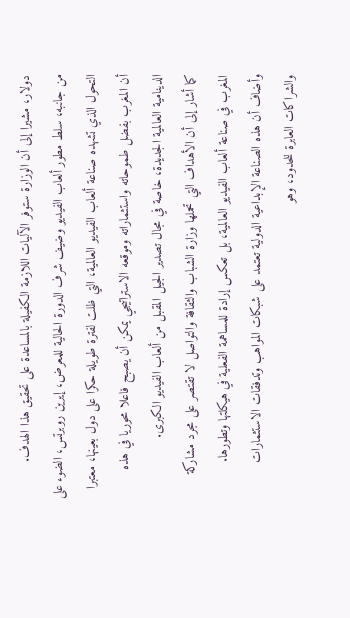دولار، مشيرا إلى أن الوزارة ستوفر الآليات اللازمة الكفيلة بالمساعدة على تحقيق هذا الهدف.
من جانبه، سلط مطور ألعاب الفيديو وضيف شرف الدورة الحالية للمعرض، إيرين روبرتس، الضوء على التحول الذي تشهده صناعة ألعاب الفيديو العالمية، التي ظلت لفترة طويلة حكرا على دول بعينها، معتبرا أن المغرب بفضل طموحاته واستثماراته وموقعه الاستراتيجي يمكن أن يصبح فاعلا محوريا في هذه الدينامية العالمية الجديدة، خاصة في مجال تصدير الجيل المقبل من ألعاب الفيديو الكبرى.
كما أشار إلى أن الأهداف التي تحملها وزارة الشباب والثقافة والتواصل لا تقتصر على مجرد مشاركة المغرب في صناعة ألعاب الفيديو العالمية، بل تعكس إرادة للمساهمة الفعلية في هيكلتها وتطورها.
وأضاف أن هذه الصناعة الإبداعية الدولية تعتمد على شبكات المواهب وتدفقات الاستثمارات والشراكات العابرة للحدود، وهو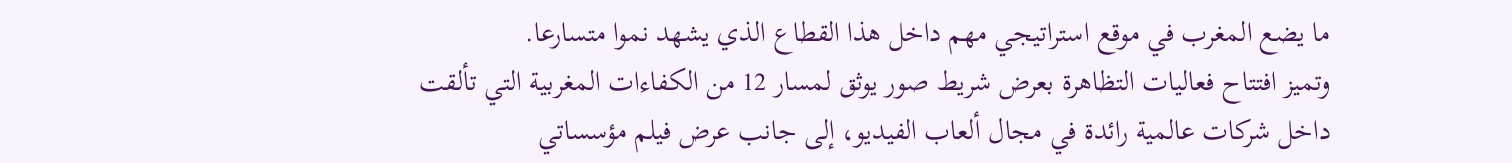ما يضع المغرب في موقع استراتيجي مهم داخل هذا القطاع الذي يشهد نموا متسارعا.
وتميز افتتاح فعاليات التظاهرة بعرض شريط صور يوثق لمسار 12 من الكفاءات المغربية التي تألقت داخل شركات عالمية رائدة في مجال ألعاب الفيديو، إلى جانب عرض فيلم مؤسساتي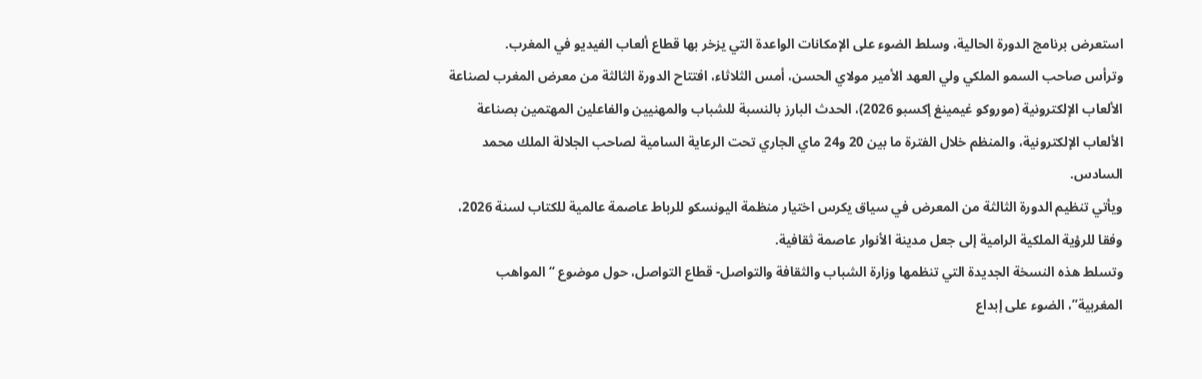استعرض برنامج الدورة الحالية، وسلط الضوء على الإمكانات الواعدة التي يزخر بها قطاع ألعاب الفيديو في المغرب.
وترأس صاحب السمو الملكي ولي العهد الأمير مولاي الحسن، أمس الثلاثاء، افتتاح الدورة الثالثة من معرض المغرب لصناعة الألعاب الإلكترونية (موروكو غيمينغ إكسبو 2026)، الحدث البارز بالنسبة للشباب والمهنيين والفاعلين المهتمين بصناعة الألعاب الإلكترونية، والمنظم خلال الفترة ما بين 20 و24 ماي الجاري تحت الرعاية السامية لصاحب الجلالة الملك محمد السادس.
ويأتي تنظيم الدورة الثالثة من المعرض في سياق يكرس اختيار منظمة اليونسكو للرباط عاصمة عالمية للكتاب لسنة 2026، وفقا للرؤية الملكية الرامية إلى جعل مدينة الأنوار عاصمة ثقافية.
وتسلط هذه النسخة الجديدة التي تنظمها وزارة الشباب والثقافة والتواصل- قطاع التواصل، حول موضوع “المواهب المغربية”، الضوء على إبداع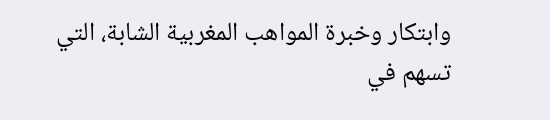وابتكار وخبرة المواهب المغربية الشابة، التي تسهم في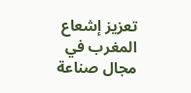تعزيز إشعاع المغرب في مجال صناعة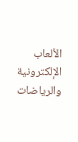الألعاب الإلكترونية والرياضات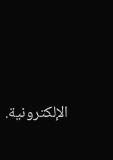الإلكترونية.